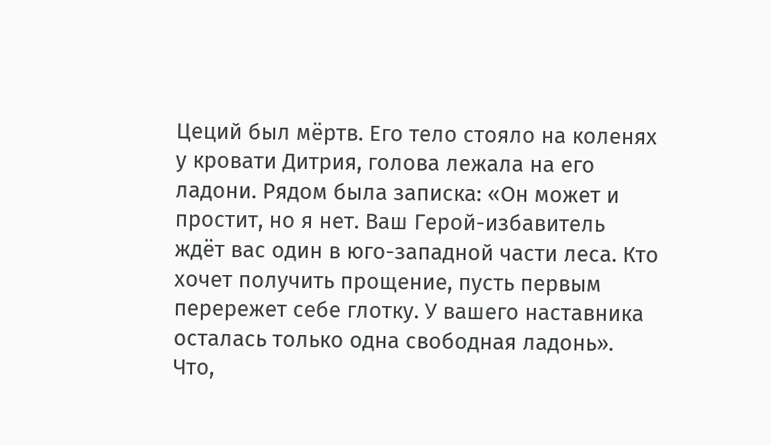Цеций был мёртв. Его тело стояло на коленях у кровати Дитрия, голова лежала на его ладони. Рядом была записка: «Он может и простит, но я нет. Ваш Герой-избавитель ждёт вас один в юго-западной части леса. Кто хочет получить прощение, пусть первым перережет себе глотку. У вашего наставника осталась только одна свободная ладонь».
Что,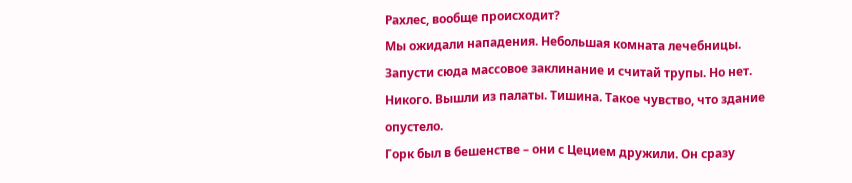Рахлес, вообще происходит?
Мы ожидали нападения. Небольшая комната лечебницы. Запусти сюда массовое заклинание и считай трупы. Но нет. Никого. Вышли из палаты. Тишина. Такое чувство, что здание опустело.
Горк был в бешенстве – они с Цецием дружили. Он сразу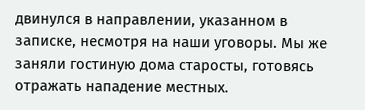двинулся в направлении, указанном в записке, несмотря на наши уговоры. Мы же заняли гостиную дома старосты, готовясь отражать нападение местных.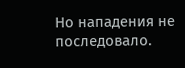Но нападения не последовало.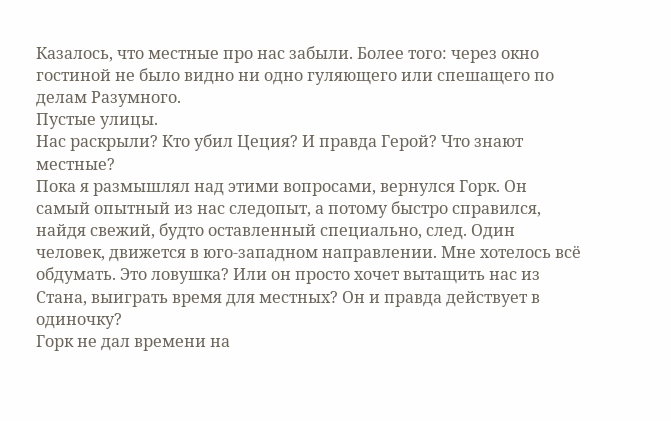Казалось, что местные про нас забыли. Более того: через окно гостиной не было видно ни одно гуляющего или спешащего по делам Разумного.
Пустые улицы.
Нас раскрыли? Кто убил Цеция? И правда Герой? Что знают местные?
Пока я размышлял над этими вопросами, вернулся Горк. Он самый опытный из нас следопыт, а потому быстро справился, найдя свежий, будто оставленный специально, след. Один человек, движется в юго-западном направлении. Мне хотелось всё обдумать. Это ловушка? Или он просто хочет вытащить нас из Стана, выиграть время для местных? Он и правда действует в одиночку?
Горк не дал времени на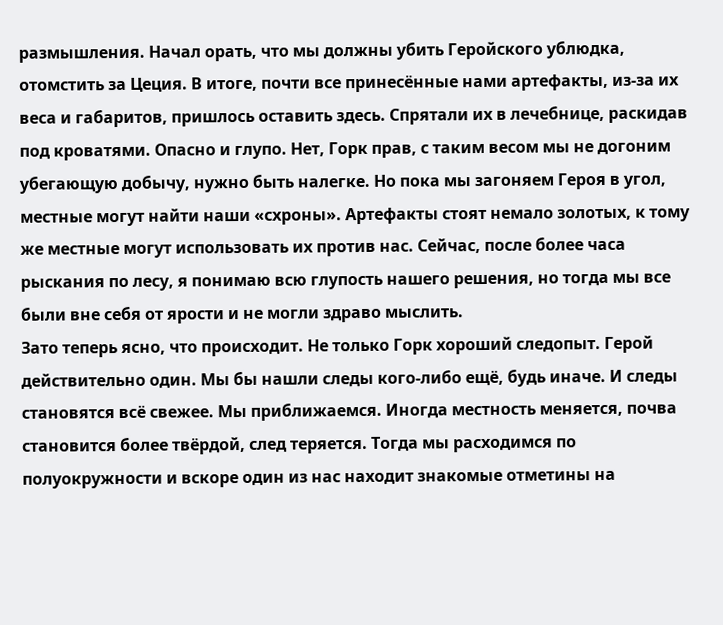размышления. Начал орать, что мы должны убить Геройского ублюдка, отомстить за Цеция. В итоге, почти все принесённые нами артефакты, из-за их веса и габаритов, пришлось оставить здесь. Спрятали их в лечебнице, раскидав под кроватями. Опасно и глупо. Нет, Горк прав, с таким весом мы не догоним убегающую добычу, нужно быть налегке. Но пока мы загоняем Героя в угол, местные могут найти наши «схроны». Артефакты стоят немало золотых, к тому же местные могут использовать их против нас. Сейчас, после более часа рыскания по лесу, я понимаю всю глупость нашего решения, но тогда мы все были вне себя от ярости и не могли здраво мыслить.
Зато теперь ясно, что происходит. Не только Горк хороший следопыт. Герой действительно один. Мы бы нашли следы кого-либо ещё, будь иначе. И следы становятся всё свежее. Мы приближаемся. Иногда местность меняется, почва становится более твёрдой, след теряется. Тогда мы расходимся по полуокружности и вскоре один из нас находит знакомые отметины на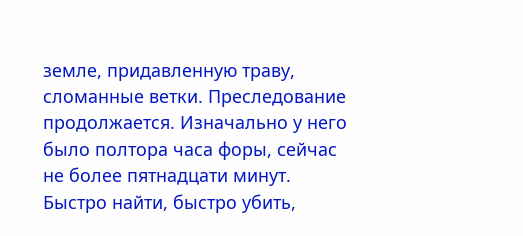земле, придавленную траву, сломанные ветки. Преследование продолжается. Изначально у него было полтора часа форы, сейчас не более пятнадцати минут. Быстро найти, быстро убить,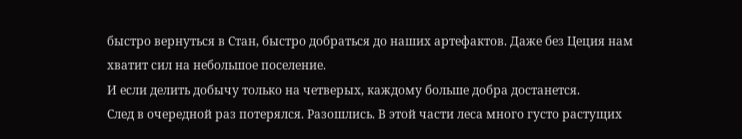быстро вернуться в Стан, быстро добраться до наших артефактов. Даже без Цеция нам хватит сил на небольшое поселение.
И если делить добычу только на четверых, каждому больше добра достанется.
След в очередной раз потерялся. Разошлись. В этой части леса много густо растущих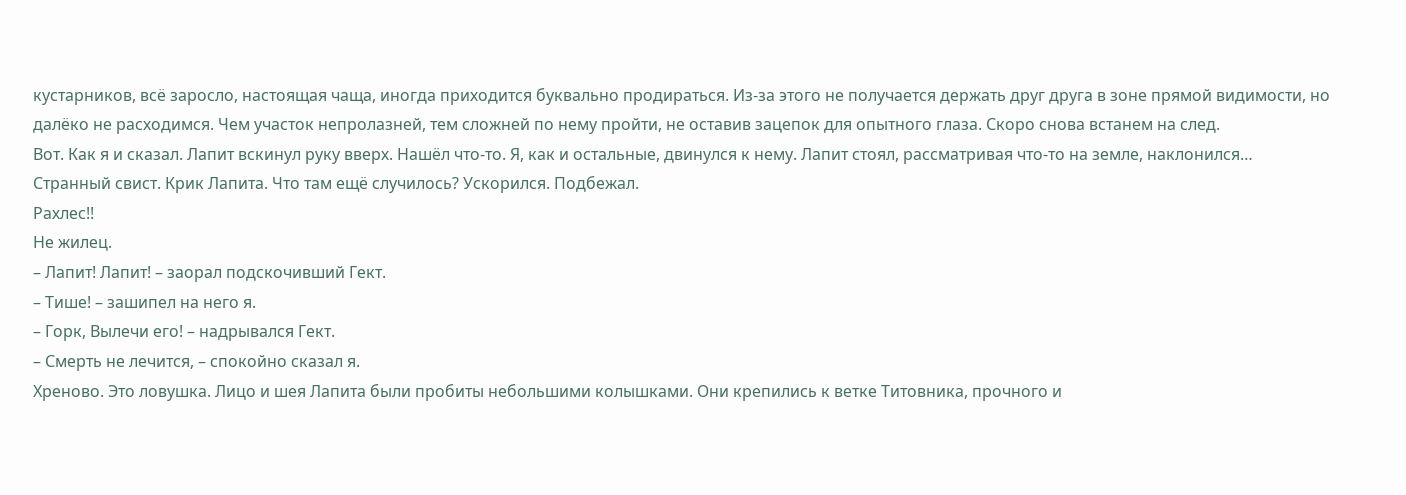кустарников, всё заросло, настоящая чаща, иногда приходится буквально продираться. Из-за этого не получается держать друг друга в зоне прямой видимости, но далёко не расходимся. Чем участок непролазней, тем сложней по нему пройти, не оставив зацепок для опытного глаза. Скоро снова встанем на след.
Вот. Как я и сказал. Лапит вскинул руку вверх. Нашёл что-то. Я, как и остальные, двинулся к нему. Лапит стоял, рассматривая что-то на земле, наклонился…
Странный свист. Крик Лапита. Что там ещё случилось? Ускорился. Подбежал.
Рахлес!!
Не жилец.
– Лапит! Лапит! – заорал подскочивший Гект.
– Тише! – зашипел на него я.
– Горк, Вылечи его! – надрывался Гект.
– Смерть не лечится, – спокойно сказал я.
Хреново. Это ловушка. Лицо и шея Лапита были пробиты небольшими колышками. Они крепились к ветке Титовника, прочного и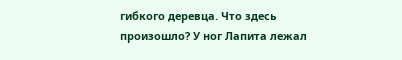гибкого деревца. Что здесь произошло? У ног Лапита лежал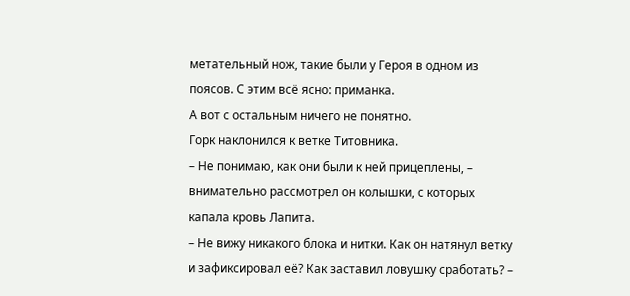метательный нож, такие были у Героя в одном из поясов. С этим всё ясно: приманка.
А вот с остальным ничего не понятно.
Горк наклонился к ветке Титовника.
– Не понимаю, как они были к ней прицеплены, – внимательно рассмотрел он колышки, с которых капала кровь Лапита.
– Не вижу никакого блока и нитки. Как он натянул ветку и зафиксировал её? Как заставил ловушку сработать? –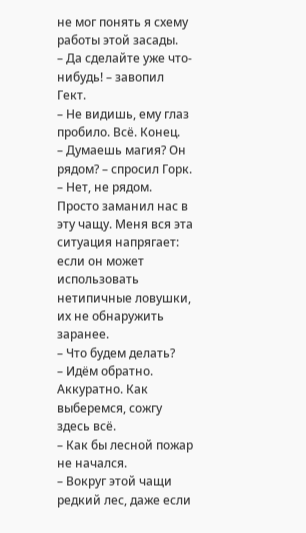не мог понять я схему работы этой засады.
– Да сделайте уже что-нибудь! – завопил Гект.
– Не видишь, ему глаз пробило. Всё. Конец.
– Думаешь магия? Он рядом? – спросил Горк.
– Нет, не рядом. Просто заманил нас в эту чащу. Меня вся эта ситуация напрягает: если он может использовать нетипичные ловушки, их не обнаружить заранее.
– Что будем делать?
– Идём обратно. Аккуратно. Как выберемся, сожгу здесь всё.
– Как бы лесной пожар не начался.
– Вокруг этой чащи редкий лес, даже если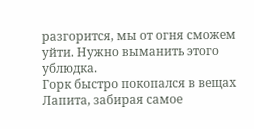разгорится, мы от огня сможем уйти. Нужно выманить этого ублюдка.
Горк быстро покопался в вещах Лапита, забирая самое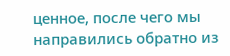ценное, после чего мы направились обратно из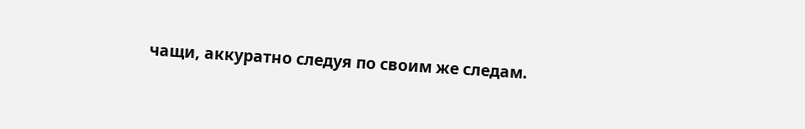чащи, аккуратно следуя по своим же следам.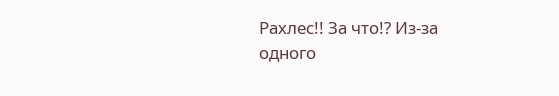Рахлес!! За что!? Из-за одного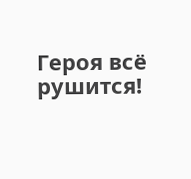Героя всё рушится!